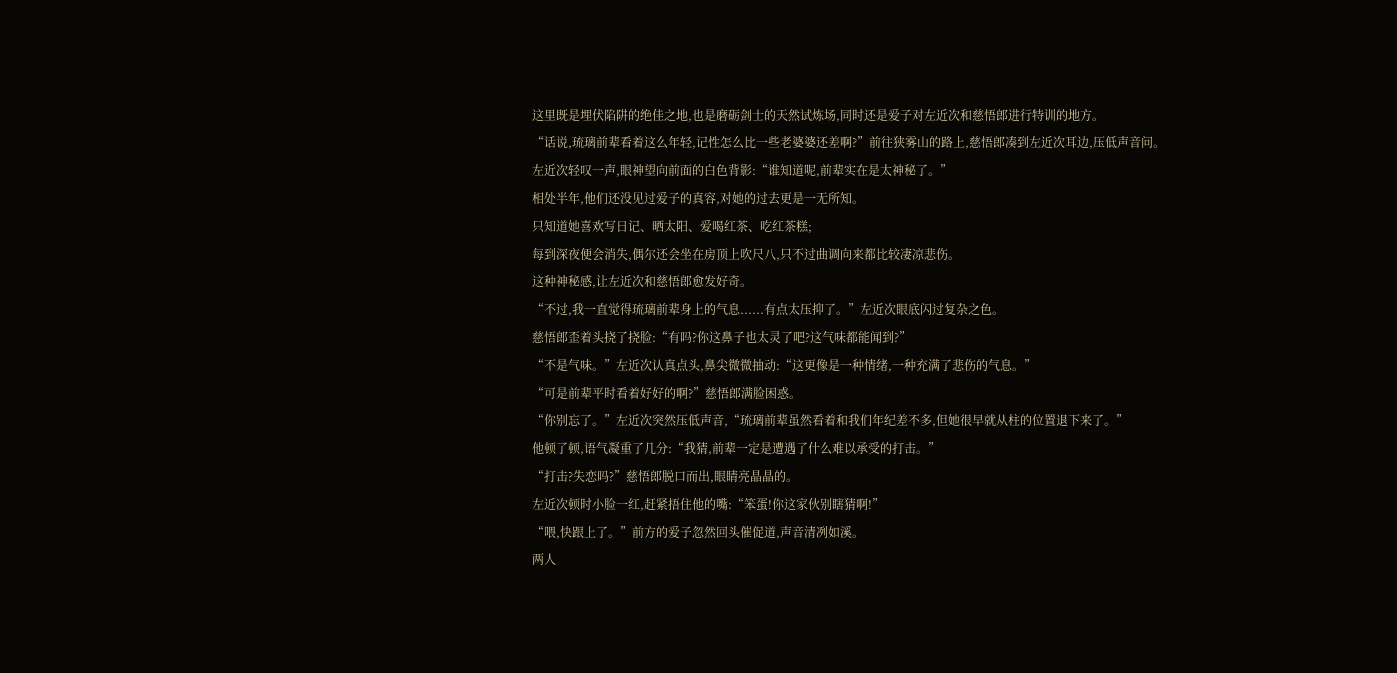这里既是埋伏陷阱的绝佳之地,也是磨砺剑士的天然试炼场,同时还是爱子对左近次和慈悟郎进行特训的地方。
“话说,琉璃前辈看着这么年轻,记性怎么比一些老婆婆还差啊?”前往狭雾山的路上,慈悟郎凑到左近次耳边,压低声音问。
左近次轻叹一声,眼神望向前面的白色背影:“谁知道呢,前辈实在是太神秘了。”
相处半年,他们还没见过爱子的真容,对她的过去更是一无所知。
只知道她喜欢写日记、晒太阳、爱喝红茶、吃红茶糕;
每到深夜便会消失,偶尔还会坐在房顶上吹尺八,只不过曲调向来都比较凄凉悲伤。
这种神秘感,让左近次和慈悟郎愈发好奇。
“不过,我一直觉得琉璃前辈身上的气息......有点太压抑了。”左近次眼底闪过复杂之色。
慈悟郎歪着头挠了挠脸:“有吗?你这鼻子也太灵了吧?这气味都能闻到?”
“不是气味。”左近次认真点头,鼻尖微微抽动:“这更像是一种情绪,一种充满了悲伤的气息。”
“可是前辈平时看着好好的啊?”慈悟郎满脸困惑。
“你别忘了。”左近次突然压低声音,“琉璃前辈虽然看着和我们年纪差不多,但她很早就从柱的位置退下来了。”
他顿了顿,语气凝重了几分:“我猜,前辈一定是遭遇了什么难以承受的打击。”
“打击?失恋吗?”慈悟郎脱口而出,眼睛亮晶晶的。
左近次顿时小脸一红,赶紧捂住他的嘴:“笨蛋!你这家伙别瞎猜啊!”
“喂,快跟上了。”前方的爱子忽然回头催促道,声音清冽如溪。
两人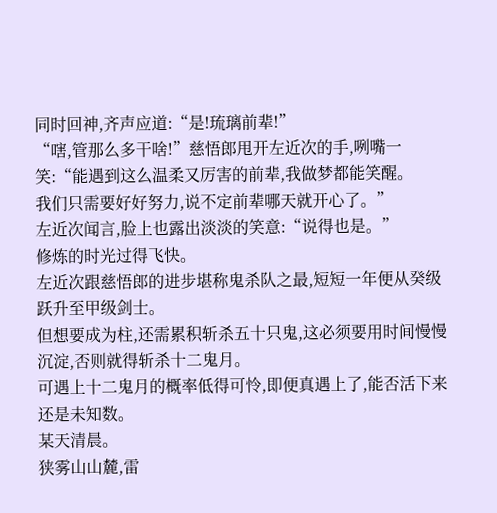同时回神,齐声应道:“是!琉璃前辈!”
“嗐,管那么多干啥!”慈悟郎甩开左近次的手,咧嘴一笑:“能遇到这么温柔又厉害的前辈,我做梦都能笑醒。
我们只需要好好努力,说不定前辈哪天就开心了。”
左近次闻言,脸上也露出淡淡的笑意:“说得也是。”
修炼的时光过得飞快。
左近次跟慈悟郎的进步堪称鬼杀队之最,短短一年便从癸级跃升至甲级剑士。
但想要成为柱,还需累积斩杀五十只鬼,这必须要用时间慢慢沉淀,否则就得斩杀十二鬼月。
可遇上十二鬼月的概率低得可怜,即便真遇上了,能否活下来还是未知数。
某天清晨。
狭雾山山麓,雷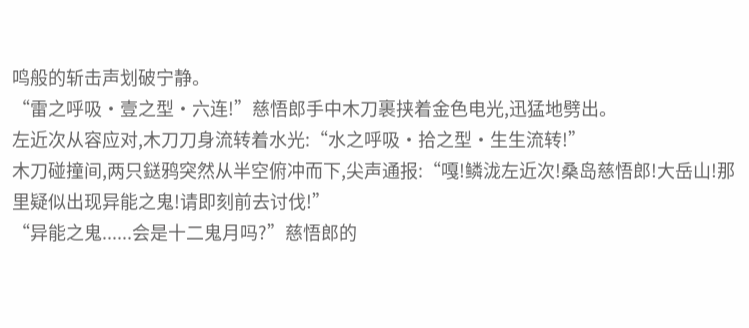鸣般的斩击声划破宁静。
“雷之呼吸·壹之型·六连!”慈悟郎手中木刀裹挟着金色电光,迅猛地劈出。
左近次从容应对,木刀刀身流转着水光:“水之呼吸·拾之型·生生流转!”
木刀碰撞间,两只鎹鸦突然从半空俯冲而下,尖声通报:“嘎!鳞泷左近次!桑岛慈悟郎!大岳山!那里疑似出现异能之鬼!请即刻前去讨伐!”
“异能之鬼......会是十二鬼月吗?”慈悟郎的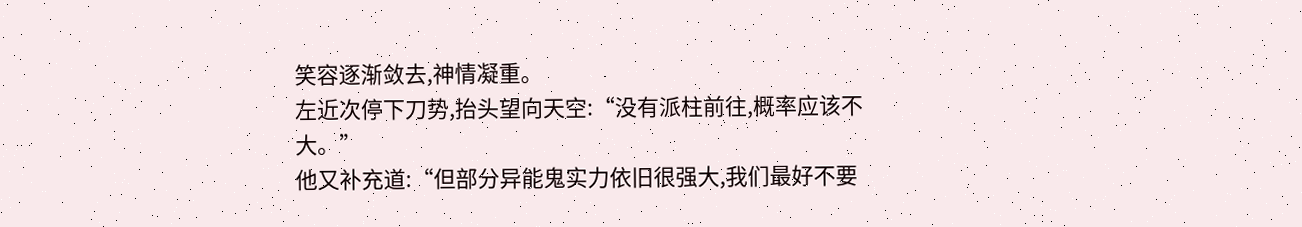笑容逐渐敛去,神情凝重。
左近次停下刀势,抬头望向天空:“没有派柱前往,概率应该不大。”
他又补充道:“但部分异能鬼实力依旧很强大,我们最好不要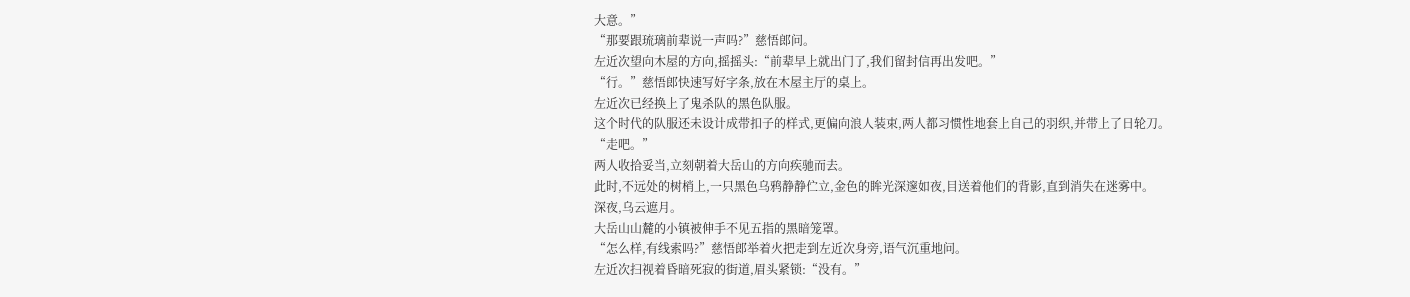大意。”
“那要跟琉璃前辈说一声吗?”慈悟郎问。
左近次望向木屋的方向,摇摇头:“前辈早上就出门了,我们留封信再出发吧。”
“行。”慈悟郎快速写好字条,放在木屋主厅的桌上。
左近次已经换上了鬼杀队的黑色队服。
这个时代的队服还未设计成带扣子的样式,更偏向浪人装束,两人都习惯性地套上自己的羽织,并带上了日轮刀。
“走吧。”
两人收拾妥当,立刻朝着大岳山的方向疾驰而去。
此时,不远处的树梢上,一只黑色乌鸦静静伫立,金色的眸光深邃如夜,目送着他们的背影,直到消失在迷雾中。
深夜,乌云遮月。
大岳山山麓的小镇被伸手不见五指的黑暗笼罩。
“怎么样,有线索吗?”慈悟郎举着火把走到左近次身旁,语气沉重地问。
左近次扫视着昏暗死寂的街道,眉头紧锁:“没有。”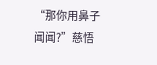“那你用鼻子闻闻?”慈悟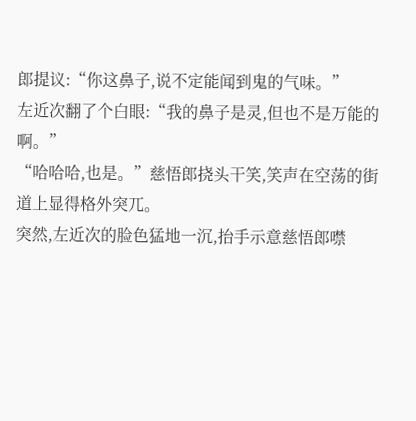郎提议:“你这鼻子,说不定能闻到鬼的气味。”
左近次翻了个白眼:“我的鼻子是灵,但也不是万能的啊。”
“哈哈哈,也是。”慈悟郎挠头干笑,笑声在空荡的街道上显得格外突兀。
突然,左近次的脸色猛地一沉,抬手示意慈悟郎噤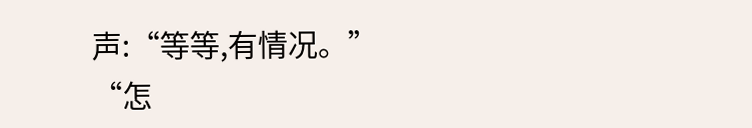声:“等等,有情况。”
“怎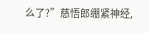么了?”慈悟郎绷紧神经,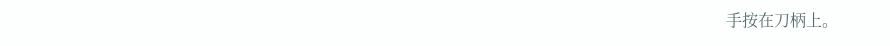手按在刀柄上。